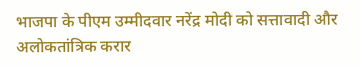भाजपा के पीएम उम्मीदवार नरेंद्र मोदी को सत्तावादी और अलोकतांत्रिक करार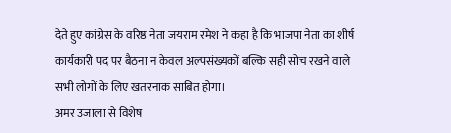देते हुए कांग्रेस के वरिष्ठ नेता जयराम रमेश ने कहा है कि भाजपा नेता का शीर्ष कार्यकारी पद पर बैठना न केवल अल्पसंख्यकों बल्कि सही सोच रखने वाले सभी लोगों के लिए खतरनाक साबित होगा।
अमर उजाला से विशेष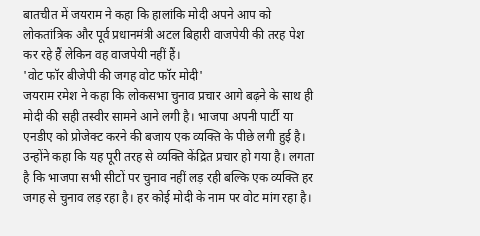बातचीत में जयराम ने कहा कि हालांकि मोदी अपने आप को लोकतांत्रिक और पूर्व प्रधानमंत्री अटल बिहारी वाजपेयी की तरह पेश कर रहे हैं लेकिन वह वाजपेयी नहीं हैं।
'वोट फॉर बीजेपी की जगह वोट फॉर मोदी'
जयराम रमेश ने कहा कि लोकसभा चुनाव प्रचार आगे बढ़ने के साथ ही मोदी की सही तस्वीर सामने आने लगी है। भाजपा अपनी पार्टी या एनडीए को प्रोजेक्ट करने की बजाय एक व्यक्ति के पीछे लगी हुई है।
उन्होंने कहा कि यह पूरी तरह से व्यक्ति केंद्रित प्रचार हो गया है। लगता है कि भाजपा सभी सीटों पर चुनाव नहीं लड़ रही बल्कि एक व्यक्ति हर जगह से चुनाव लड़ रहा है। हर कोई मोदी के नाम पर वोट मांग रहा है।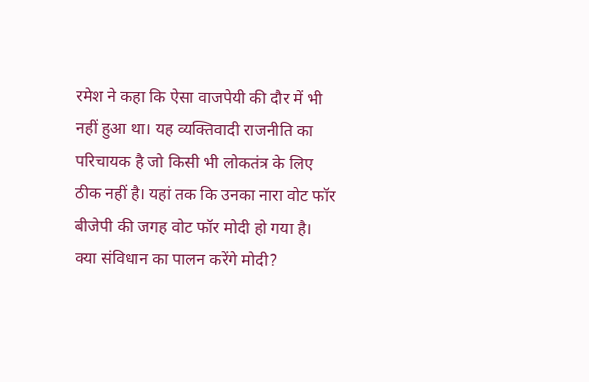रमेश ने कहा कि ऐसा वाजपेयी की दौर में भी नहीं हुआ था। यह व्यक्तिवादी राजनीति का परिचायक है जो किसी भी लोकतंत्र के लिए ठीक नहीं है। यहां तक कि उनका नारा वोट फॉर बीजेपी की जगह वोट फॉर मोदी हो गया है।
क्या संविधान का पालन करेंगे मोदी?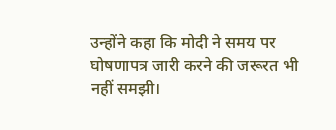उन्होंने कहा कि मोदी ने समय पर घोषणापत्र जारी करने की जरूरत भी नहीं समझी।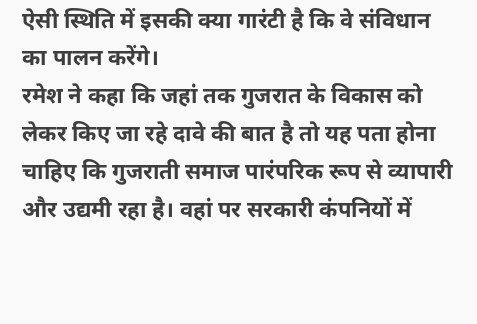ऐसी स्थिति में इसकी क्या गारंटी है कि वे संविधान का पालन करेंगे।
रमेश ने कहा कि जहां तक गुजरात के विकास को लेकर किए जा रहे दावे की बात है तो यह पता होना चाहिए कि गुजराती समाज पारंपरिक रूप से व्यापारी और उद्यमी रहा है। वहां पर सरकारी कंपनियों में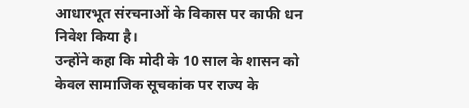आधारभूत संरचनाओं के विकास पर काफी धन निवेश किया है।
उन्होंने कहा कि मोदी के 10 साल के शासन को केवल सामाजिक सूचकांक पर राज्य के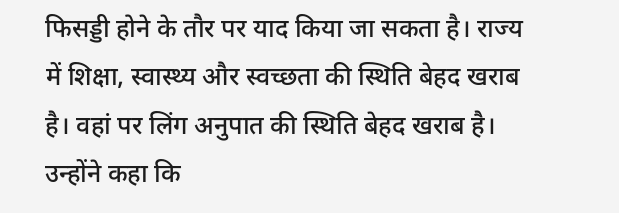फिसड्डी होने के तौर पर याद किया जा सकता है। राज्य में शिक्षा, स्वास्थ्य और स्वच्छता की स्थिति बेहद खराब है। वहां पर लिंग अनुपात की स्थिति बेहद खराब है। उन्होंने कहा कि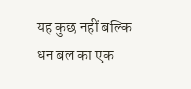यह कुछ नहीं बल्कि धन बल का एक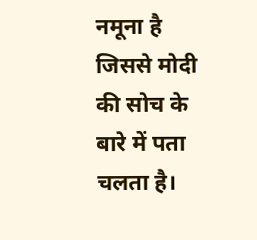नमूना है जिससे मोदी की सोच के बारे में पता चलता है।